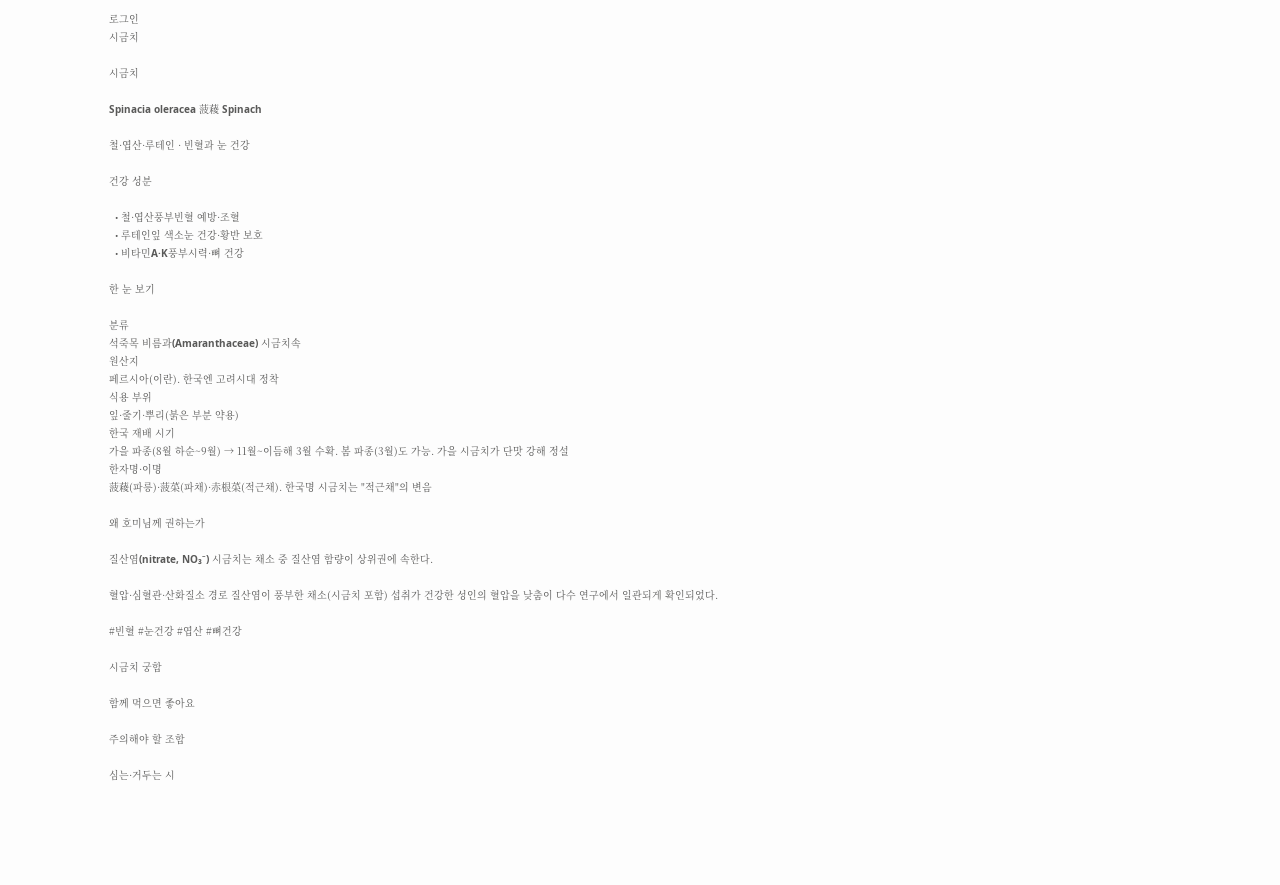로그인
시금치

시금치

Spinacia oleracea 菠薐 Spinach

철·엽산·루테인 · 빈혈과 눈 건강

건강 성분

  • 철·엽산풍부빈혈 예방·조혈
  • 루테인잎 색소눈 건강·황반 보호
  • 비타민A·K풍부시력·뼈 건강

한 눈 보기

분류
석죽목 비름과(Amaranthaceae) 시금치속
원산지
페르시아(이란). 한국엔 고려시대 정착
식용 부위
잎·줄기·뿌리(붉은 부분 약용)
한국 재배 시기
가을 파종(8월 하순~9월) → 11월~이듬해 3월 수확. 봄 파종(3월)도 가능. 가을 시금치가 단맛 강해 정설
한자명·이명
菠薐(파릉)·菠菜(파채)·赤根菜(적근채). 한국명 시금치는 "적근채"의 변음

왜 호미님께 권하는가

질산염(nitrate, NO₃⁻) 시금치는 채소 중 질산염 함량이 상위권에 속한다.

혈압·심혈관·산화질소 경로 질산염이 풍부한 채소(시금치 포함) 섭취가 건강한 성인의 혈압을 낮춤이 다수 연구에서 일관되게 확인되었다.

#빈혈 #눈건강 #엽산 #뼈건강

시금치 궁합

함께 먹으면 좋아요

주의해야 할 조합

심는·거두는 시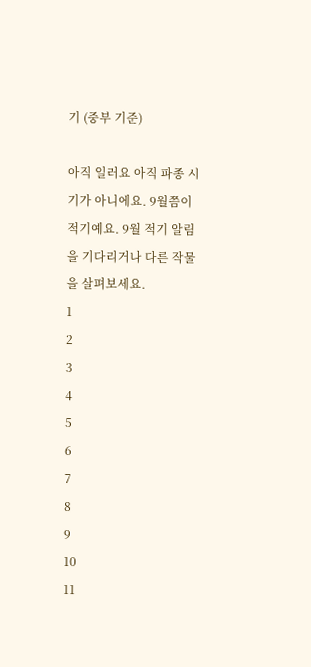기 (중부 기준)

아직 일러요 아직 파종 시기가 아니에요. 9월쯤이 적기예요. 9월 적기 알림을 기다리거나 다른 작물을 살펴보세요.
1
2
3
4
5
6
7
8
9
10
11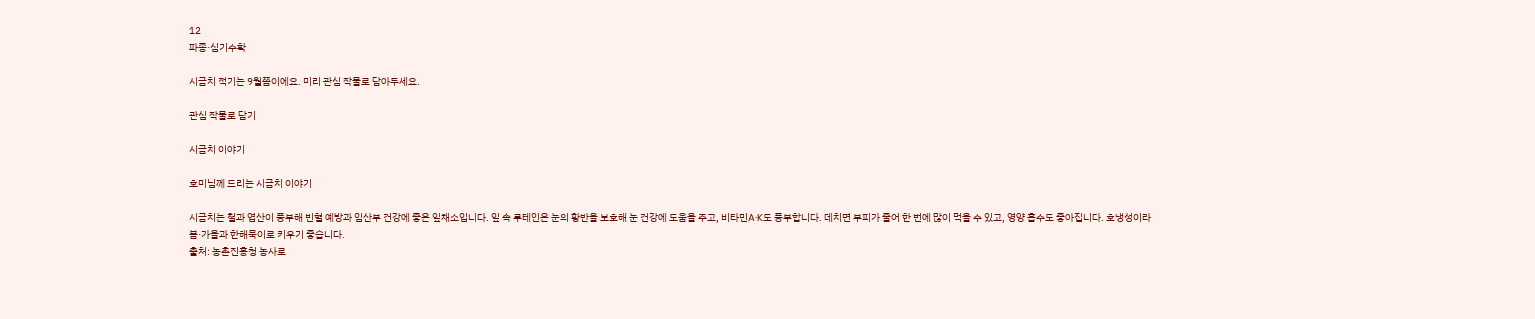12
파종·심기수확

시금치 적기는 9월쯤이에요. 미리 관심 작물로 담아두세요.

관심 작물로 담기

시금치 이야기

호미님께 드리는 시금치 이야기

시금치는 철과 엽산이 풍부해 빈혈 예방과 임산부 건강에 좋은 잎채소입니다. 잎 속 루테인은 눈의 황반을 보호해 눈 건강에 도움을 주고, 비타민A·K도 풍부합니다. 데치면 부피가 줄어 한 번에 많이 먹을 수 있고, 영양 흡수도 좋아집니다. 호냉성이라 봄·가을과 한해묵이로 키우기 좋습니다.
출처: 농촌진흥청 농사로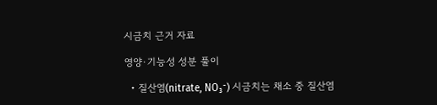시금치 근거 자료

영양·기능성 성분 풀이

  • 질산염(nitrate, NO₃⁻) 시금치는 채소 중 질산염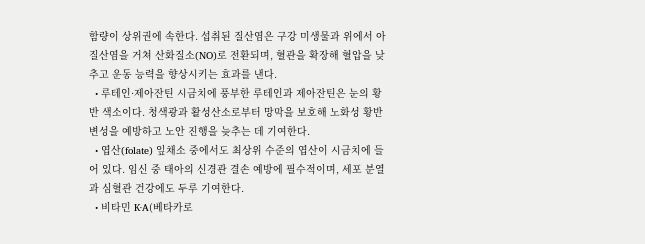함량이 상위권에 속한다. 섭취된 질산염은 구강 미생물과 위에서 아질산염을 거쳐 산화질소(NO)로 전환되며, 혈관을 확장해 혈압을 낮추고 운동 능력을 향상시키는 효과를 낸다.
  • 루테인·제아잔틴 시금치에 풍부한 루테인과 제아잔틴은 눈의 황반 색소이다. 청색광과 활성산소로부터 망막을 보호해 노화성 황반변성을 예방하고 노안 진행을 늦추는 데 기여한다.
  • 엽산(folate) 잎채소 중에서도 최상위 수준의 엽산이 시금치에 들어 있다. 임신 중 태아의 신경관 결손 예방에 필수적이며, 세포 분열과 심혈관 건강에도 두루 기여한다.
  • 비타민 K·A(베타카로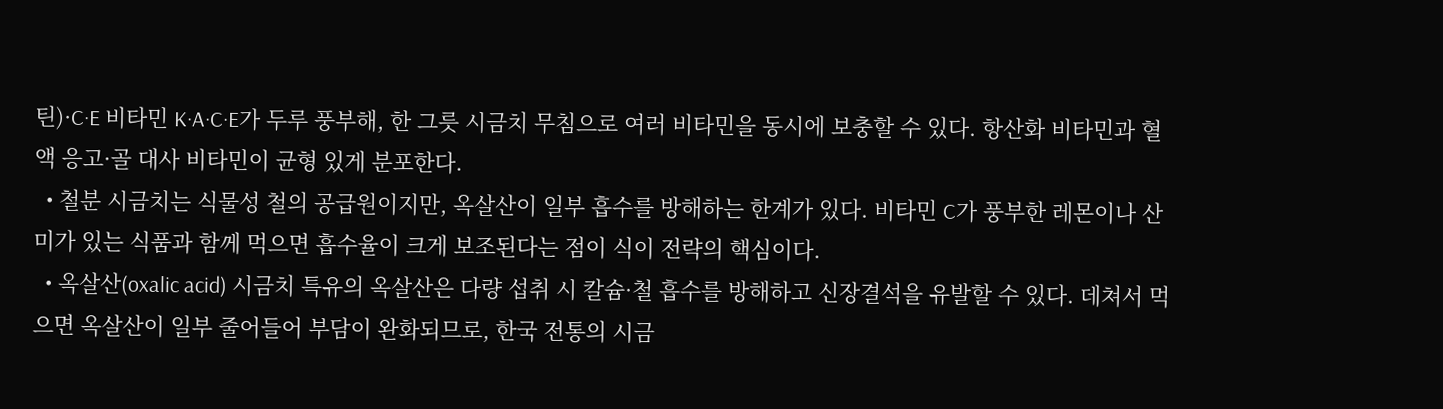틴)·C·E 비타민 K·A·C·E가 두루 풍부해, 한 그릇 시금치 무침으로 여러 비타민을 동시에 보충할 수 있다. 항산화 비타민과 혈액 응고·골 대사 비타민이 균형 있게 분포한다.
  • 철분 시금치는 식물성 철의 공급원이지만, 옥살산이 일부 흡수를 방해하는 한계가 있다. 비타민 C가 풍부한 레몬이나 산미가 있는 식품과 함께 먹으면 흡수율이 크게 보조된다는 점이 식이 전략의 핵심이다.
  • 옥살산(oxalic acid) 시금치 특유의 옥살산은 다량 섭취 시 칼슘·철 흡수를 방해하고 신장결석을 유발할 수 있다. 데쳐서 먹으면 옥살산이 일부 줄어들어 부담이 완화되므로, 한국 전통의 시금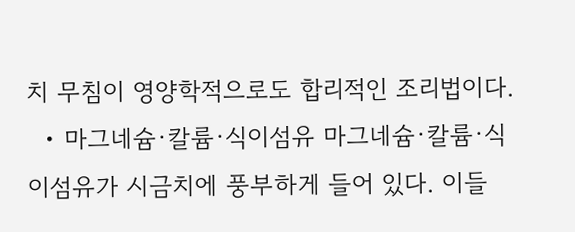치 무침이 영양학적으로도 합리적인 조리법이다.
  • 마그네슘·칼륨·식이섬유 마그네슘·칼륨·식이섬유가 시금치에 풍부하게 들어 있다. 이들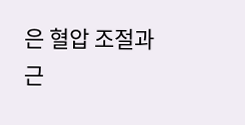은 혈압 조절과 근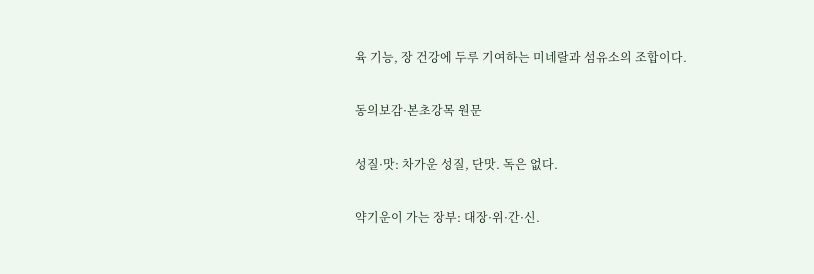육 기능, 장 건강에 두루 기여하는 미네랄과 섬유소의 조합이다.

동의보감·본초강목 원문

성질·맛: 차가운 성질, 단맛. 독은 없다.

약기운이 가는 장부: 대장·위·간·신.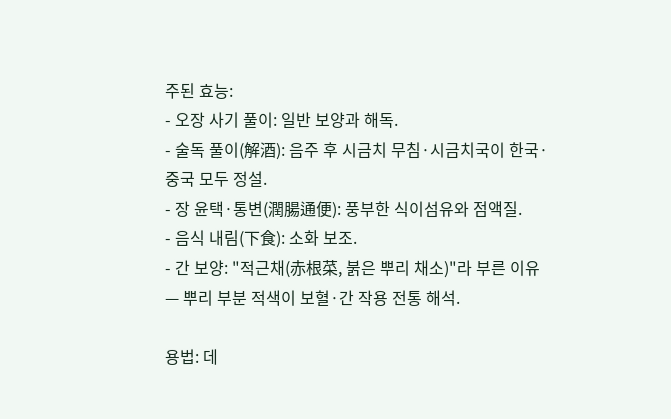주된 효능:
- 오장 사기 풀이: 일반 보양과 해독.
- 술독 풀이(解酒): 음주 후 시금치 무침·시금치국이 한국·중국 모두 정설.
- 장 윤택·통변(潤腸通便): 풍부한 식이섬유와 점액질.
- 음식 내림(下食): 소화 보조.
- 간 보양: "적근채(赤根菜, 붉은 뿌리 채소)"라 부른 이유 — 뿌리 부분 적색이 보혈·간 작용 전통 해석.

용법: 데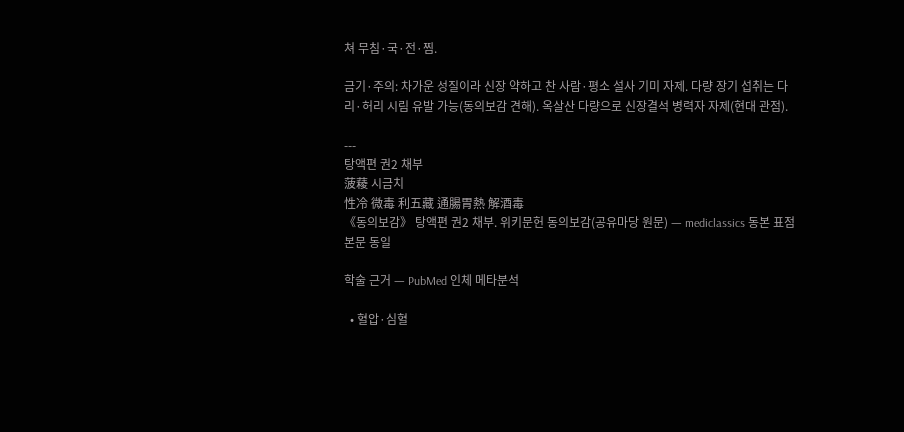쳐 무침·국·전·찜.

금기·주의: 차가운 성질이라 신장 약하고 찬 사람·평소 설사 기미 자제. 다량 장기 섭취는 다리·허리 시림 유발 가능(동의보감 견해). 옥살산 다량으로 신장결석 병력자 자제(현대 관점).

---
탕액편 권2 채부
菠薐 시금치
性冷 微毒 利五藏 通腸胃熱 解酒毒
《동의보감》 탕액편 권2 채부. 위키문헌 동의보감(공유마당 원문) — mediclassics 동본 표점 본문 동일

학술 근거 — PubMed 인체 메타분석

  • 혈압·심혈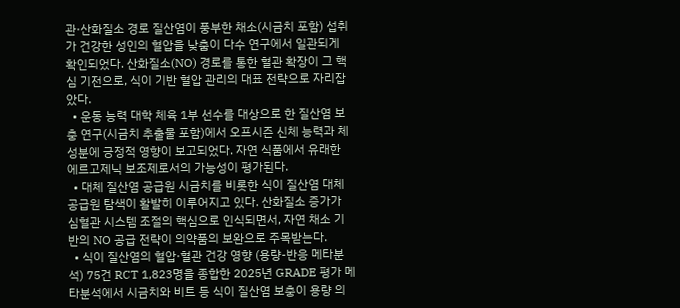관·산화질소 경로 질산염이 풍부한 채소(시금치 포함) 섭취가 건강한 성인의 혈압을 낮춤이 다수 연구에서 일관되게 확인되었다. 산화질소(NO) 경로를 통한 혈관 확장이 그 핵심 기전으로, 식이 기반 혈압 관리의 대표 전략으로 자리잡았다.
  • 운동 능력 대학 체육 1부 선수를 대상으로 한 질산염 보충 연구(시금치 추출물 포함)에서 오프시즌 신체 능력과 체성분에 긍정적 영향이 보고되었다. 자연 식품에서 유래한 에르고제닉 보조제로서의 가능성이 평가된다.
  • 대체 질산염 공급원 시금치를 비롯한 식이 질산염 대체 공급원 탐색이 활발히 이루어지고 있다. 산화질소 증가가 심혈관 시스템 조절의 핵심으로 인식되면서, 자연 채소 기반의 NO 공급 전략이 의약품의 보완으로 주목받는다.
  • 식이 질산염의 혈압·혈관 건강 영향 (용량-반응 메타분석) 75건 RCT 1,823명을 종합한 2025년 GRADE 평가 메타분석에서 시금치와 비트 등 식이 질산염 보충이 용량 의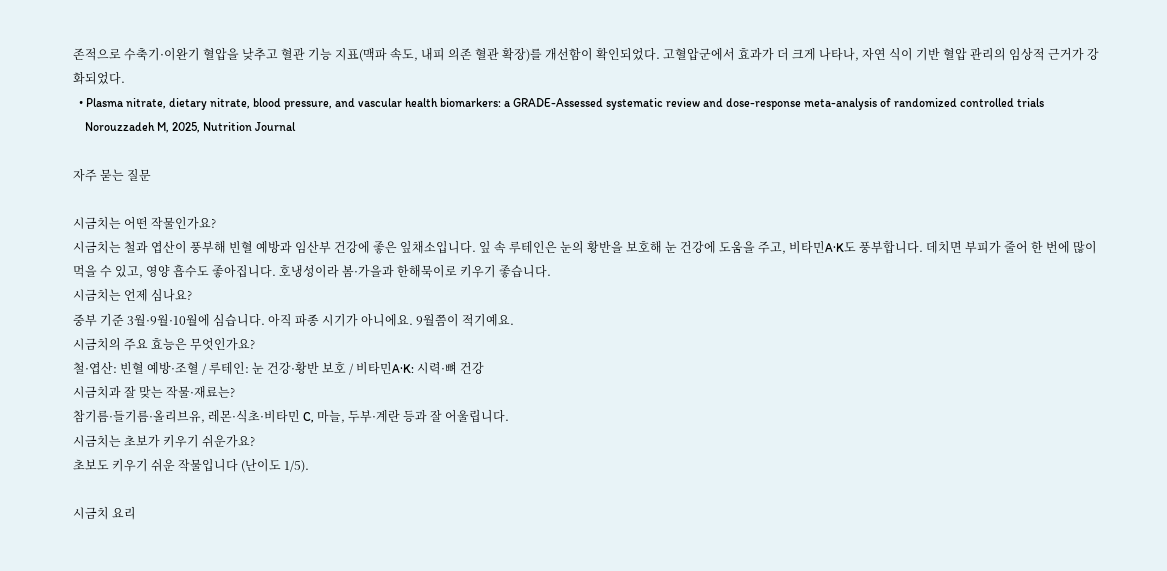존적으로 수축기·이완기 혈압을 낮추고 혈관 기능 지표(맥파 속도, 내피 의존 혈관 확장)를 개선함이 확인되었다. 고혈압군에서 효과가 더 크게 나타나, 자연 식이 기반 혈압 관리의 임상적 근거가 강화되었다.
  • Plasma nitrate, dietary nitrate, blood pressure, and vascular health biomarkers: a GRADE-Assessed systematic review and dose-response meta-analysis of randomized controlled trials
    Norouzzadeh M, 2025, Nutrition Journal

자주 묻는 질문

시금치는 어떤 작물인가요?
시금치는 철과 엽산이 풍부해 빈혈 예방과 임산부 건강에 좋은 잎채소입니다. 잎 속 루테인은 눈의 황반을 보호해 눈 건강에 도움을 주고, 비타민A·K도 풍부합니다. 데치면 부피가 줄어 한 번에 많이 먹을 수 있고, 영양 흡수도 좋아집니다. 호냉성이라 봄·가을과 한해묵이로 키우기 좋습니다.
시금치는 언제 심나요?
중부 기준 3월·9월·10월에 심습니다. 아직 파종 시기가 아니에요. 9월쯤이 적기예요.
시금치의 주요 효능은 무엇인가요?
철·엽산: 빈혈 예방·조혈 / 루테인: 눈 건강·황반 보호 / 비타민A·K: 시력·뼈 건강
시금치과 잘 맞는 작물·재료는?
참기름·들기름·올리브유, 레몬·식초·비타민 C, 마늘, 두부·계란 등과 잘 어울립니다.
시금치는 초보가 키우기 쉬운가요?
초보도 키우기 쉬운 작물입니다 (난이도 1/5).

시금치 요리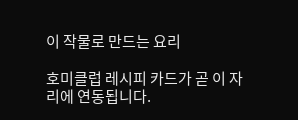이 작물로 만드는 요리

호미클럽 레시피 카드가 곧 이 자리에 연동됩니다.